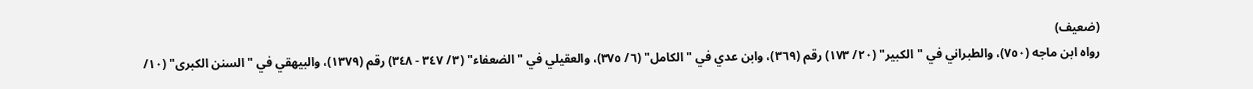(ضعيف)
رواه ابن ماجه (٧٥٠)، والطبراني في "الكبير" (٢٠/ ١٧٣) رقم (٣٦٩)، وابن عدي في "الكامل" (٦/ ٣٧٥)، والعقيلي في "الضعفاء" (٣/ ٣٤٧ - ٣٤٨) رقم (١٣٧٩)، والبيهقي في "السنن الكبرى" (١٠/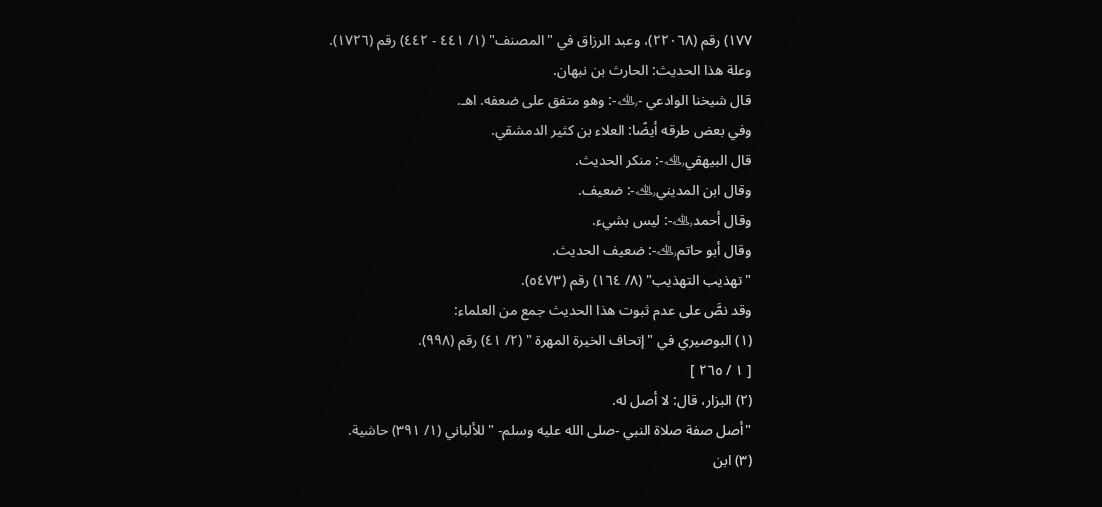١٧٧) رقم (٢٢٠٦٨)، وعبد الرزاق في "المصنف" (١/ ٤٤١ - ٤٤٢) رقم (١٧٢٦).
وعلة هذا الحديث: الحارث بن نبهان.
قال شيخنا الوادعي -﵀-: وهو متفق على ضعفه. اهـ.
وفي بعض طرقه أيضًا: العلاء بن كثير الدمشقي.
قال البيهقي﵀-: منكر الحديث.
وقال ابن المديني﵀-: ضعيف.
وقال أحمد﵀-: ليس بشيء.
وقال أبو حاتم﵀-: ضعيف الحديث.
"تهذيب التهذيب" (٨/ ١٦٤) رقم (٥٤٧٣).
وقد نصَّ على عدم ثبوت هذا الحديث جمع من العلماء:
(١) البوصيري في "إتحاف الخيرة المهرة " (٢/ ٤١) رقم (٩٩٨).
[ ١ / ٢٦٥ ]
(٢) البزار، قال: لا أصل له.
"أصل صفة صلاة النبي -صلى الله عليه وسلم- " للألباني (١/ ٣٩١) حاشية.
(٣) ابن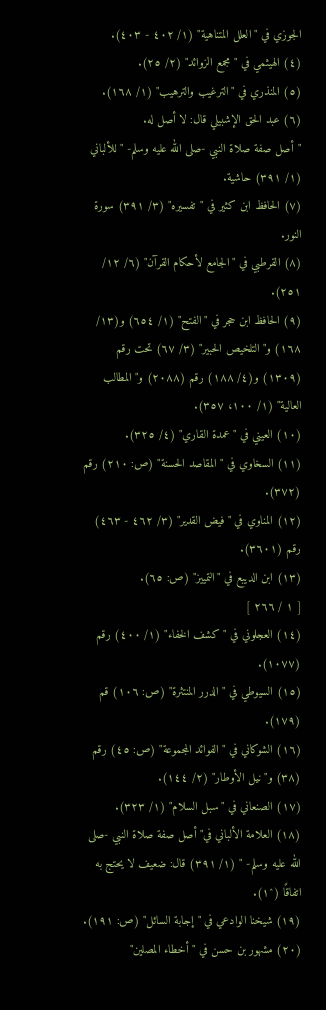الجوزي في "العلل المتناهية" (١/ ٤٠٢ - ٤٠٣).
(٤) الهيثمي في "مجمع الزوائد" (٢/ ٢٥).
(٥) المنذري في "الترغيب والترهيب" (١/ ١٦٨).
(٦) عبد الحق الإشبيلي قال: لا أصل له.
"أصل صفة صلاة النبي -صلى الله عليه وسلم- " للألباني (١/ ٣٩١) حاشية.
(٧) الحافظ ابن كثير في "تفسيره" (٣/ ٣٩١) سورة النور.
(٨) القرطبي في "الجامع لأحكام القرآن" (٦/ ١٢/ ٢٥١).
(٩) الحافظ ابن حجر في "الفتح" (١/ ٦٥٤) و(١٣/ ١٦٨) و"التلخيص الحبير" (٣/ ٦٧) تحت رقم (١٣٠٩) و(٤/ ١٨٨) رقم (٢٠٨٨) و"المطالب العالية" (١/ ١٠٠، ٣٥٧).
(١٠) العيني في "عمدة القاري" (٤/ ٣٢٥).
(١١) السخاوي في "المقاصد الحسنة" (ص: ٢١٠) رقم (٣٧٢).
(١٢) المناوي في "فيض القدير" (٣/ ٤٦٢ - ٤٦٣) رقم (٣٦٠١).
(١٣) ابن الديبع في "التمييز" (ص: ٦٥).
[ ١ / ٢٦٦ ]
(١٤) العجلوني في "كشف الخفاء" (١/ ٤٠٠) رقم (١٠٧٧).
(١٥) السيوطي في "الدرر المنتثرة" (ص: ١٠٦) قم (١٧٩).
(١٦) الشوكاني في "الفوائد المجموعة" (ص: ٤٥) رقم (٣٨) و"نيل الأوطار" (٢/ ١٤٤).
(١٧) الصنعاني في "سبل السلام" (١/ ٣٢٣).
(١٨) العلامة الألباني في" أصل صفة صلاة النبي -صلى الله عليه وسلم- " (١/ ٣٩١) قال: ضعيف لا يحتج به اتفاقًا (^١).
(١٩) شيخنا الوادعي في "إجابة السائل" (ص: ١٩١).
(٢٠) مشهور بن حسن في "أخطاء المصلين"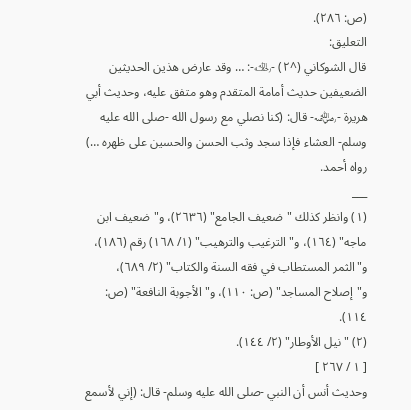(ص: ٢٨٦).
التعليق:
قال الشوكاني (^٢) -﵀-: … وقد عارض هذين الحديثين الضعيفين حديث أمامة المتقدم وهو متفق عليه، وحديث أبي هريرة -﵁- قال: (كنا نصلي مع رسول الله -صلى الله عليه وسلم- العشاء فإذا سجد وثب الحسن والحسين على ظهره …) رواه أحمد.
___
(١) وانظر كذلك "ضعيف الجامع" (٢٦٣٦)، و"ضعيف ابن ماجه" (١٦٤)، و"الترغيب والترهيب" (١/ ١٦٨) رقم (١٨٦)، و"الثمر المستطاب في فقه السنة والكتاب" (٢/ ٦٨٩)، و"إصلاح المساجد" (ص: ١١٠)، و"الأجوبة النافعة" (ص: ١١٤).
(٢) "نيل الأوطار" (٢/ ١٤٤).
[ ١ / ٢٦٧ ]
وحديث أنس أن النبي -صلى الله عليه وسلم- قال: (إني لأسمع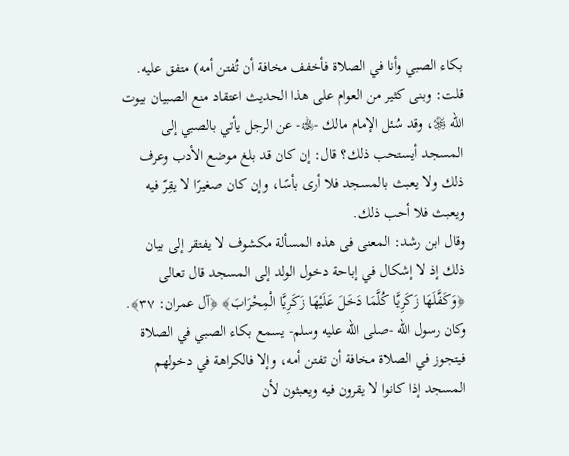بكاء الصبي وأنا في الصلاة فأخفف مخافة أن تُفتن أمه) متفق عليه.
قلت: وبنى كثير من العوام على هذا الحديث اعتقاد منع الصبيان بيوت الله ﷿، وقد سُئل الإمام مالك -﵀- عن الرجل يأتي بالصبي إلى المسجد أيستحب ذلك؟ قال: إن كان قد بلغ موضع الأدب وعرف ذلك ولا يعبث بالمسجد فلا أرى بأسًا، وإن كان صغيرًا لا يقِرّ فيه ويعبث فلا أحب ذلك.
وقال ابن رشد: المعنى فى هذه المسألة مكشوف لا يفتقر إلى بيان ذلك إذ لا إشكال في إباحة دخول الولد إلى المسجد قال تعالى ﴿وَكَفَّلَهَا زَكَرِيَّا كُلَّمَا دَخَلَ عَلَيْهَا زَكَرِيَّا الْمِحْرَابَ﴾ ﴿آل عمران: ٣٧﴾.
وكان رسول الله -صلى الله عليه وسلم- يسمع بكاء الصبي في الصلاة فيتجوز في الصلاة مخافة أن تفتن أمه، وإلا فالكراهة في دخولهم المسجد إذا كانوا لا يقرون فيه ويعبثون لأن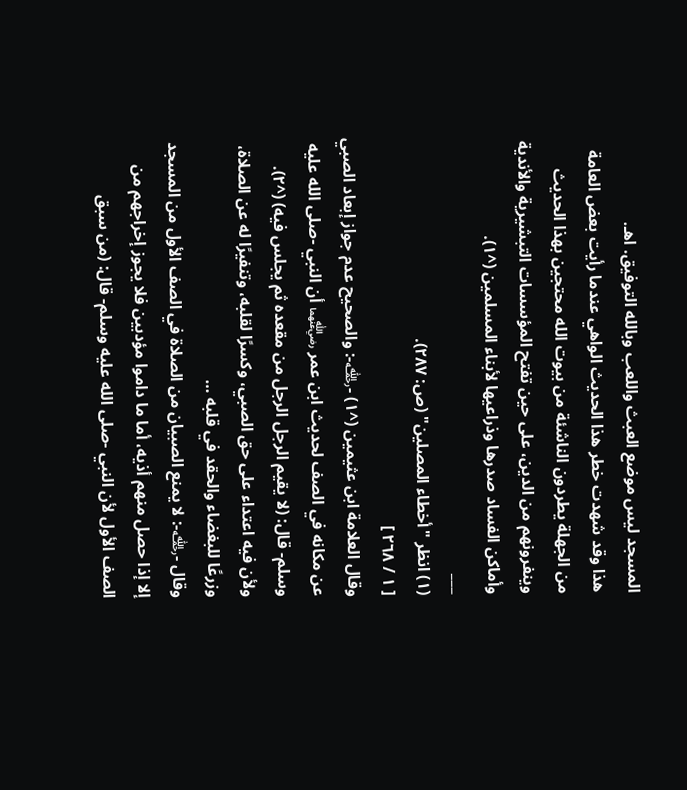المسجد ليس موضع العبث واللعب وبالله التوفيق. اهـ.
هذا وقد شهدت خطر هذا الحديث الواهي عندما رأيت بعض العامة من الجهلة يطردون الناشئة من بيوت الله محتجين بهذا الحديث وينفرونهم من الدين، على حين تفتح المؤسسات التبشيرية والأندية وأماكن الفساد صدرها وذراعيها لأبناء المسلمين (^١).
___
(١) انظر "أخطاء المصلين" (ص: ٢٨٧).
[ ١ / ٢٦٨ ]
وقال العلامة ابن عثيمين (^١) -﵀-: والصحيح عدم جواز إبعاد الصبي عن مكانه في الصف لحديث ابن عمر ﵄ أن النبي -صلى الله عليه وسلم- قال: (لا يقيم الرجل الرجل من مقعده ثم يجلس فيه) (^٢).
ولأن فيه اعتداء على حق الصبي، وكسرًا لقلبه، وتنفيرًا له عن الصلاة، وزرعًا للبغضاء والحقد في قلبه …
وقال -﵀-: لا يمنع الصبيان من الصلاة في الصف الأول من المسجد إلا إذا حصل منهم أذيه، أما ما داموا مؤدبين فلا يجوز إخراجهم من الصف الأول لأن النبي -صلى الله عليه وسلم- قال: (من سبق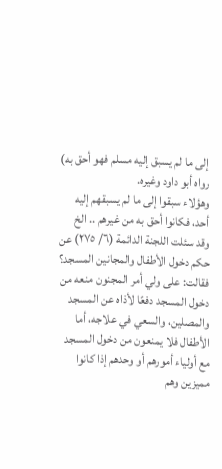إلى ما لم يسبق إليه مسلم فهو أحق به) رواه أبو داود وغيره.
وهؤلاء سبقوا إلى ما لم يسبقهم إليه أحد، فكانوا أحق به من غيرهم .. الخ
وقد سئلت اللجنة الدائمة (٦/ ٢٧٥) عن حكم دخول الأطفال والمجانين المسجد؟
فقالت: على ولي أمر المجنون منعه من دخول المسجد دفعًا لأذاه عن المسجد والمصلين، والسعي في علاجه، أما الأطفال فلا يمنعون من دخول المسجد مع أولياء أمورهم أو وحدهم إذا كانوا مميزين وهم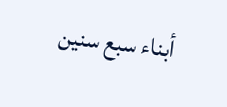أبناء سبع سنين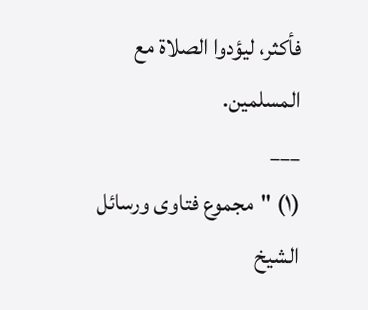فأكثر، ليؤدوا الصلاة مع المسلمين.
___
(١) "مجموع فتاوى ورسائل الشيخ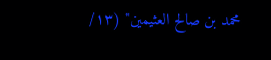محمد بن صالح العثيمين" (١٣/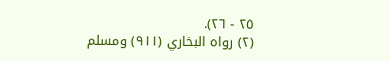٢٥ - ٢٦).
(٢) رواه البخاري (٩١١) ومسلم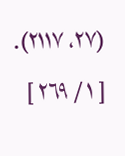(٢٧، ٢١١٧).
[ ١ / ٢٦٩ ]